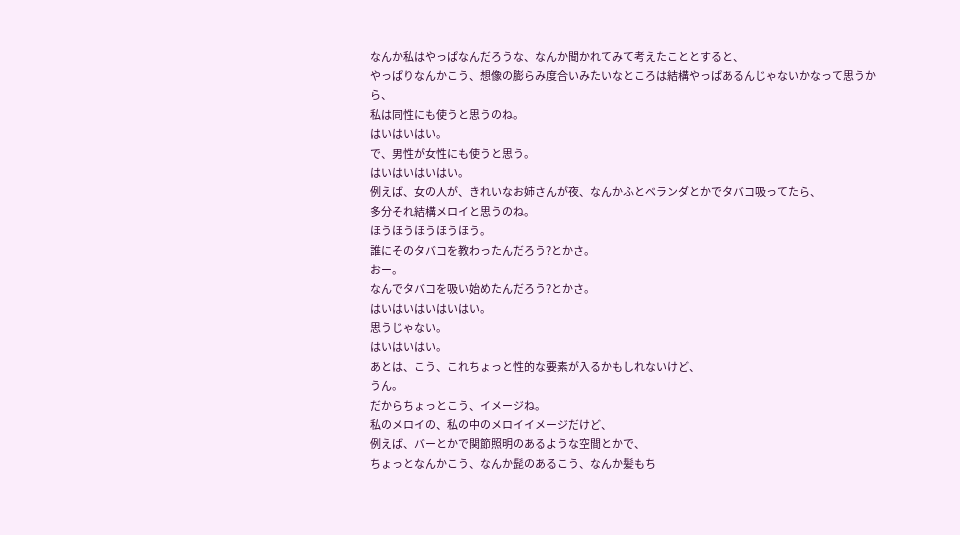なんか私はやっぱなんだろうな、なんか聞かれてみて考えたこととすると、
やっぱりなんかこう、想像の膨らみ度合いみたいなところは結構やっぱあるんじゃないかなって思うから、
私は同性にも使うと思うのね。
はいはいはい。
で、男性が女性にも使うと思う。
はいはいはいはい。
例えば、女の人が、きれいなお姉さんが夜、なんかふとベランダとかでタバコ吸ってたら、
多分それ結構メロイと思うのね。
ほうほうほうほうほう。
誰にそのタバコを教わったんだろう?とかさ。
おー。
なんでタバコを吸い始めたんだろう?とかさ。
はいはいはいはいはい。
思うじゃない。
はいはいはい。
あとは、こう、これちょっと性的な要素が入るかもしれないけど、
うん。
だからちょっとこう、イメージね。
私のメロイの、私の中のメロイイメージだけど、
例えば、バーとかで関節照明のあるような空間とかで、
ちょっとなんかこう、なんか髭のあるこう、なんか髪もち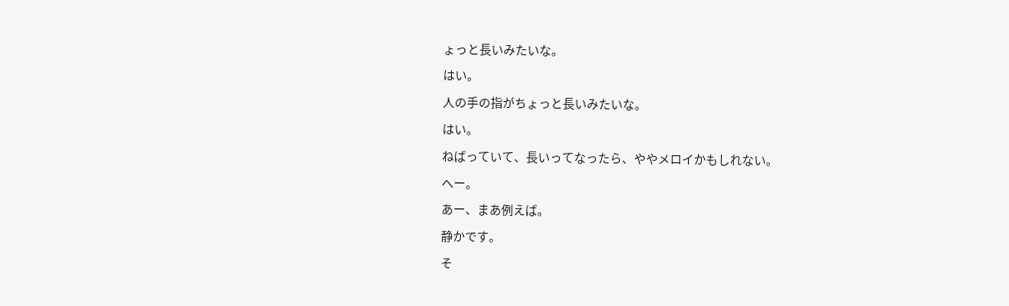ょっと長いみたいな。
はい。
人の手の指がちょっと長いみたいな。
はい。
ねばっていて、長いってなったら、ややメロイかもしれない。
へー。
あー、まあ例えば。
静かです。
そ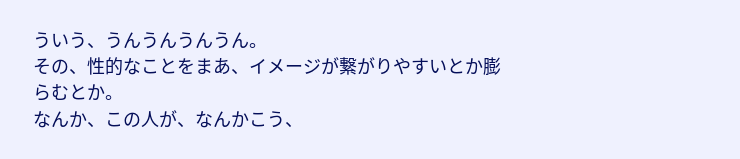ういう、うんうんうんうん。
その、性的なことをまあ、イメージが繋がりやすいとか膨らむとか。
なんか、この人が、なんかこう、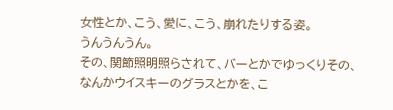女性とか、こう、愛に、こう、崩れたりする姿。
うんうんうん。
その、関節照明照らされて、バーとかでゆっくりその、なんかウイスキーのグラスとかを、こ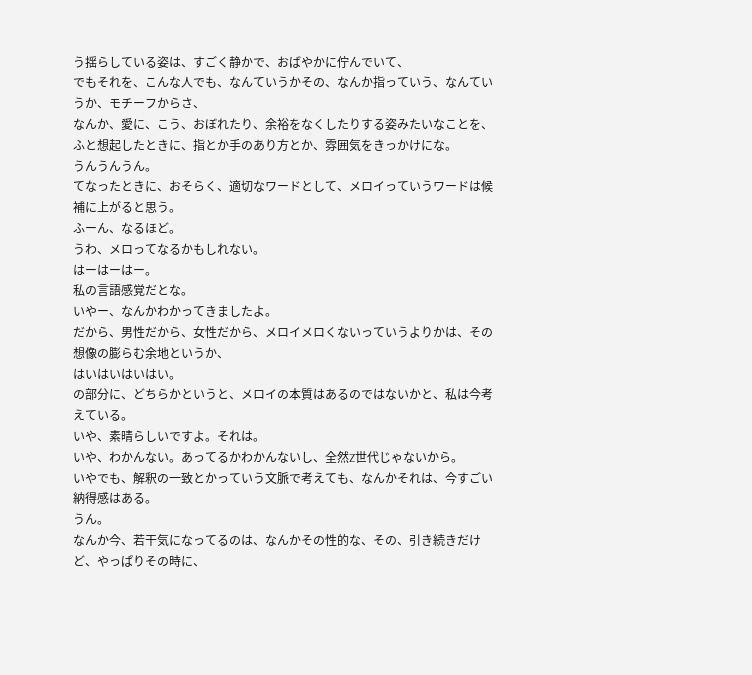う揺らしている姿は、すごく静かで、おばやかに佇んでいて、
でもそれを、こんな人でも、なんていうかその、なんか指っていう、なんていうか、モチーフからさ、
なんか、愛に、こう、おぼれたり、余裕をなくしたりする姿みたいなことを、ふと想起したときに、指とか手のあり方とか、雰囲気をきっかけにな。
うんうんうん。
てなったときに、おそらく、適切なワードとして、メロイっていうワードは候補に上がると思う。
ふーん、なるほど。
うわ、メロってなるかもしれない。
はーはーはー。
私の言語感覚だとな。
いやー、なんかわかってきましたよ。
だから、男性だから、女性だから、メロイメロくないっていうよりかは、その想像の膨らむ余地というか、
はいはいはいはい。
の部分に、どちらかというと、メロイの本質はあるのではないかと、私は今考えている。
いや、素晴らしいですよ。それは。
いや、わかんない。あってるかわかんないし、全然Z世代じゃないから。
いやでも、解釈の一致とかっていう文脈で考えても、なんかそれは、今すごい納得感はある。
うん。
なんか今、若干気になってるのは、なんかその性的な、その、引き続きだけど、やっぱりその時に、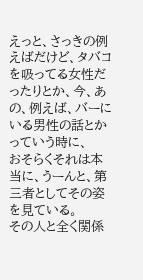えっと、さっきの例えばだけど、タバコを吸ってる女性だったりとか、今、あの、例えば、バーにいる男性の話とかっていう時に、
おそらくそれは本当に、うーんと、第三者としてその姿を見ている。
その人と全く関係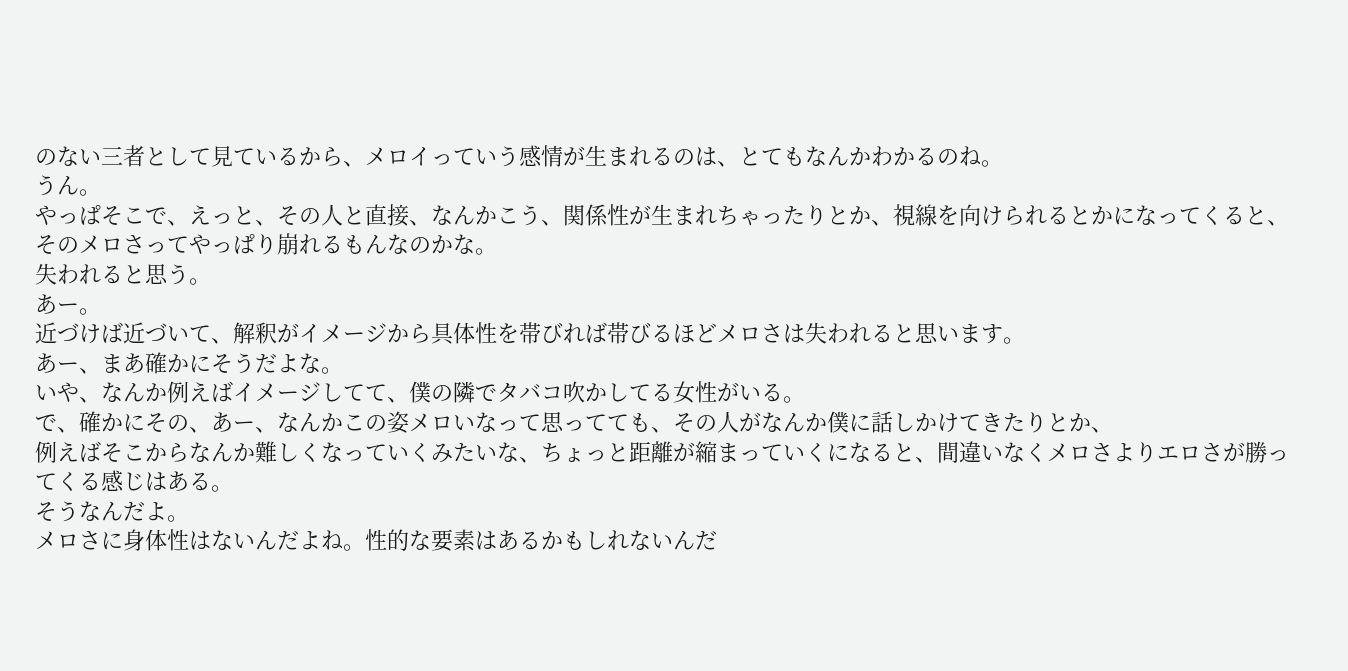のない三者として見ているから、メロイっていう感情が生まれるのは、とてもなんかわかるのね。
うん。
やっぱそこで、えっと、その人と直接、なんかこう、関係性が生まれちゃったりとか、視線を向けられるとかになってくると、そのメロさってやっぱり崩れるもんなのかな。
失われると思う。
あー。
近づけば近づいて、解釈がイメージから具体性を帯びれば帯びるほどメロさは失われると思います。
あー、まあ確かにそうだよな。
いや、なんか例えばイメージしてて、僕の隣でタバコ吹かしてる女性がいる。
で、確かにその、あー、なんかこの姿メロいなって思ってても、その人がなんか僕に話しかけてきたりとか、
例えばそこからなんか難しくなっていくみたいな、ちょっと距離が縮まっていくになると、間違いなくメロさよりエロさが勝ってくる感じはある。
そうなんだよ。
メロさに身体性はないんだよね。性的な要素はあるかもしれないんだ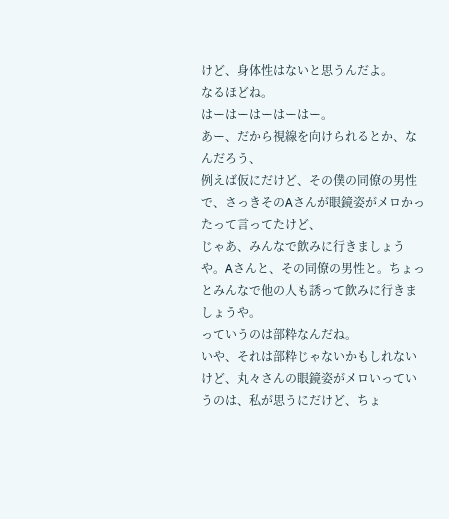けど、身体性はないと思うんだよ。
なるほどね。
はーはーはーはーはー。
あー、だから視線を向けられるとか、なんだろう、
例えば仮にだけど、その僕の同僚の男性で、さっきそのAさんが眼鏡姿がメロかったって言ってたけど、
じゃあ、みんなで飲みに行きましょうや。Aさんと、その同僚の男性と。ちょっとみんなで他の人も誘って飲みに行きましょうや。
っていうのは部粋なんだね。
いや、それは部粋じゃないかもしれないけど、丸々さんの眼鏡姿がメロいっていうのは、私が思うにだけど、ちょ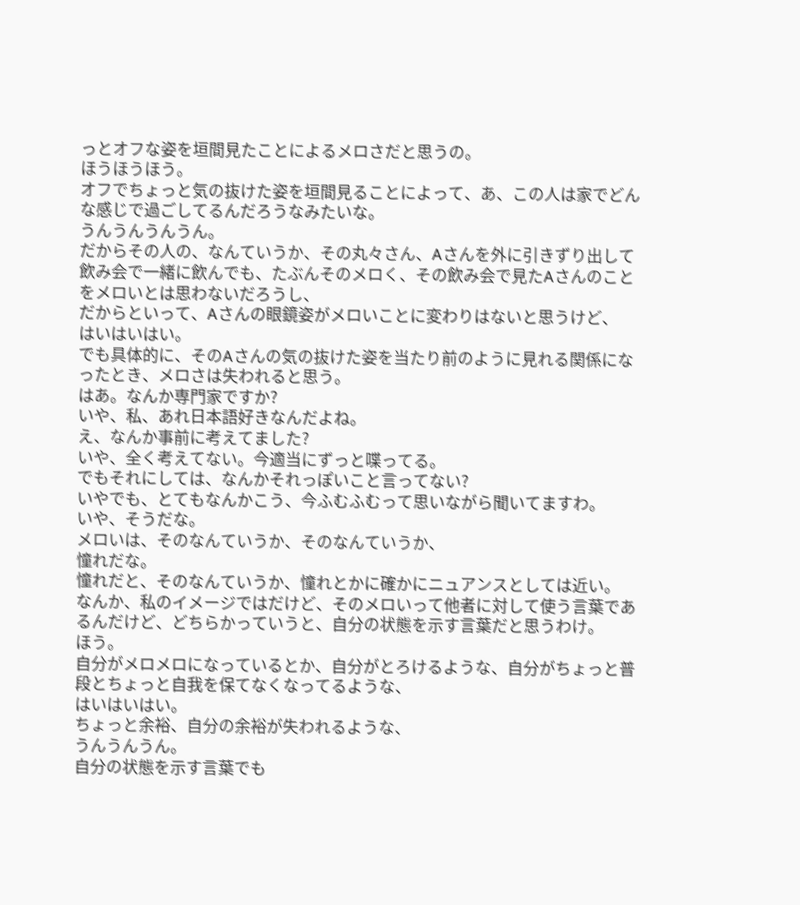っとオフな姿を垣間見たことによるメロさだと思うの。
ほうほうほう。
オフでちょっと気の抜けた姿を垣間見ることによって、あ、この人は家でどんな感じで過ごしてるんだろうなみたいな。
うんうんうんうん。
だからその人の、なんていうか、その丸々さん、Aさんを外に引きずり出して飲み会で一緒に飲んでも、たぶんそのメロく、その飲み会で見たAさんのことをメロいとは思わないだろうし、
だからといって、Aさんの眼鏡姿がメロいことに変わりはないと思うけど、
はいはいはい。
でも具体的に、そのAさんの気の抜けた姿を当たり前のように見れる関係になったとき、メロさは失われると思う。
はあ。なんか専門家ですか?
いや、私、あれ日本語好きなんだよね。
え、なんか事前に考えてました?
いや、全く考えてない。今適当にずっと喋ってる。
でもそれにしては、なんかそれっぽいこと言ってない?
いやでも、とてもなんかこう、今ふむふむって思いながら聞いてますわ。
いや、そうだな。
メロいは、そのなんていうか、そのなんていうか、
憧れだな。
憧れだと、そのなんていうか、憧れとかに確かにニュアンスとしては近い。
なんか、私のイメージではだけど、そのメロいって他者に対して使う言葉であるんだけど、どちらかっていうと、自分の状態を示す言葉だと思うわけ。
ほう。
自分がメロメロになっているとか、自分がとろけるような、自分がちょっと普段とちょっと自我を保てなくなってるような、
はいはいはい。
ちょっと余裕、自分の余裕が失われるような、
うんうんうん。
自分の状態を示す言葉でも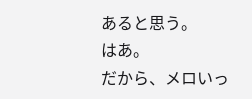あると思う。
はあ。
だから、メロいっ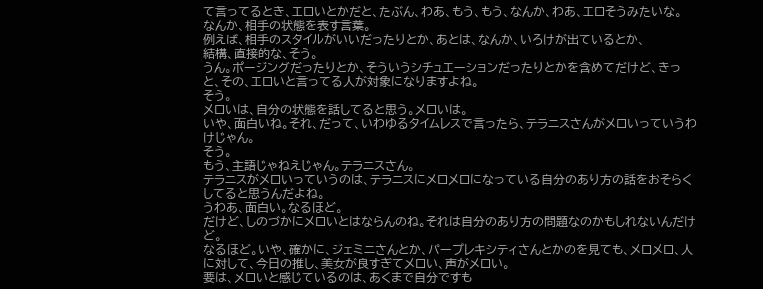て言ってるとき、エロいとかだと、たぶん、わあ、もう、もう、なんか、わあ、エロそうみたいな。
なんか、相手の状態を表す言葉。
例えば、相手のスタイルがいいだったりとか、あとは、なんか、いろけが出ているとか、
結構、直接的な、そう。
うん。ポージングだったりとか、そういうシチュエーションだったりとかを含めてだけど、きっと、その、エロいと言ってる人が対象になりますよね。
そう。
メロいは、自分の状態を話してると思う。メロいは。
いや、面白いね。それ、だって、いわゆるタイムレスで言ったら、テラニスさんがメロいっていうわけじゃん。
そう。
もう、主語じゃねえじゃん。テラニスさん。
テラニスがメロいっていうのは、テラニスにメロメロになっている自分のあり方の話をおそらくしてると思うんだよね。
うわあ、面白い。なるほど。
だけど、しのづかにメロいとはならんのね。それは自分のあり方の問題なのかもしれないんだけど。
なるほど。いや、確かに、ジェミニさんとか、パープレキシティさんとかのを見ても、メロメロ、人に対して、今日の推し、美女が良すぎてメロい、声がメロい。
要は、メロいと感じているのは、あくまで自分ですも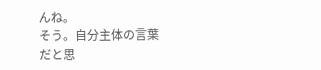んね。
そう。自分主体の言葉だと思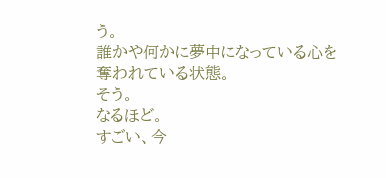う。
誰かや何かに夢中になっている心を奪われている状態。
そう。
なるほど。
すごい、今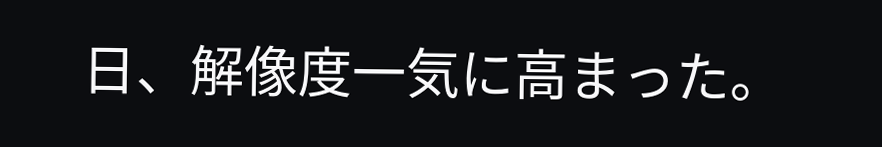日、解像度一気に高まった。